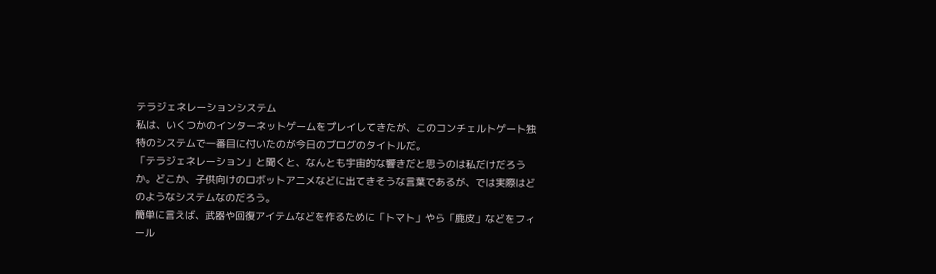テラジェネレーションシステム
私は、いくつかのインターネットゲームをプレイしてきたが、このコンチェルトゲート独特のシステムで一番目に付いたのが今日のブログのタイトルだ。
「テラジェネレーション」と聞くと、なんとも宇宙的な響きだと思うのは私だけだろうか。どこか、子供向けのロボットアニメなどに出てきそうな言葉であるが、では実際はどのようなシステムなのだろう。
簡単に言えば、武器や回復アイテムなどを作るために「トマト」やら「鹿皮」などをフィール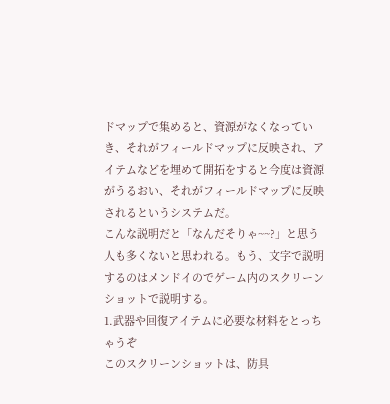ドマップで集めると、資源がなくなっていき、それがフィールドマップに反映され、アイテムなどを埋めて開拓をすると今度は資源がうるおい、それがフィールドマップに反映されるというシステムだ。
こんな説明だと「なんだそりゃ~~?」と思う人も多くないと思われる。もう、文字で説明するのはメンドイのでゲーム内のスクリーンショットで説明する。
1.武器や回復アイテムに必要な材料をとっちゃうぞ
このスクリーンショットは、防具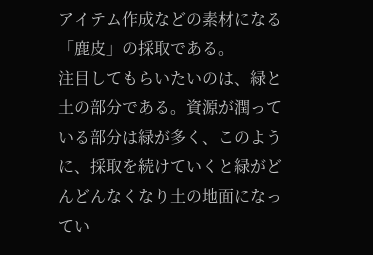アイテム作成などの素材になる「鹿皮」の採取である。
注目してもらいたいのは、緑と土の部分である。資源が潤っている部分は緑が多く、このように、採取を続けていくと緑がどんどんなくなり土の地面になってい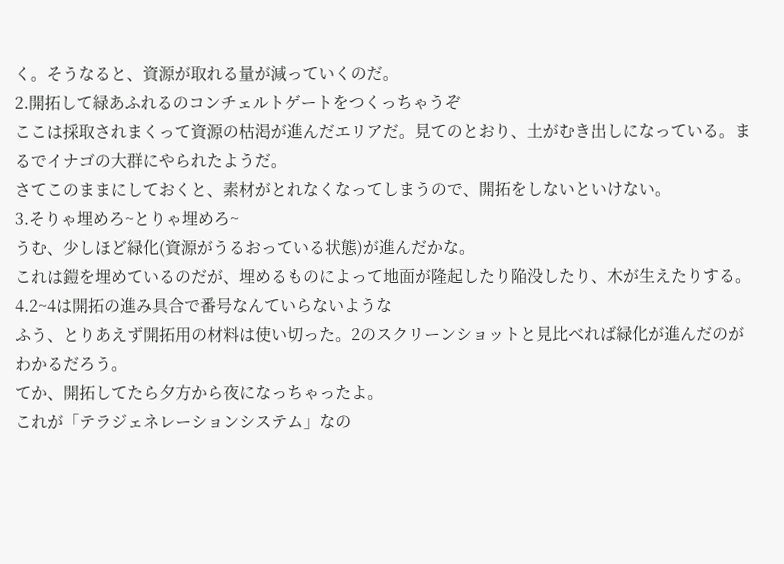く。そうなると、資源が取れる量が減っていくのだ。
2.開拓して緑あふれるのコンチェルトゲートをつくっちゃうぞ
ここは採取されまくって資源の枯渇が進んだエリアだ。見てのとおり、土がむき出しになっている。まるでイナゴの大群にやられたようだ。
さてこのままにしておくと、素材がとれなくなってしまうので、開拓をしないといけない。
3.そりゃ埋めろ~とりゃ埋めろ~
うむ、少しほど緑化(資源がうるおっている状態)が進んだかな。
これは鎧を埋めているのだが、埋めるものによって地面が隆起したり陥没したり、木が生えたりする。
4.2~4は開拓の進み具合で番号なんていらないような
ふう、とりあえず開拓用の材料は使い切った。2のスクリーンショットと見比べれば緑化が進んだのがわかるだろう。
てか、開拓してたら夕方から夜になっちゃったよ。
これが「テラジェネレーションシステム」なの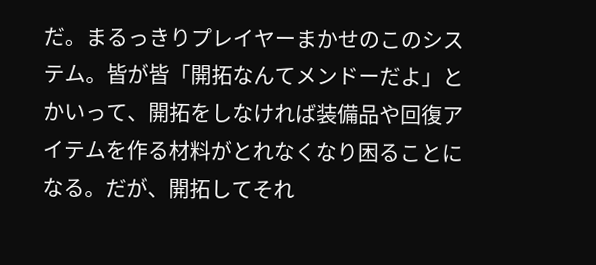だ。まるっきりプレイヤーまかせのこのシステム。皆が皆「開拓なんてメンドーだよ」とかいって、開拓をしなければ装備品や回復アイテムを作る材料がとれなくなり困ることになる。だが、開拓してそれ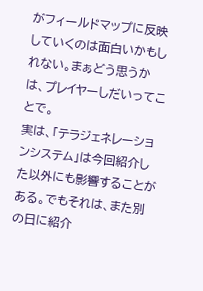がフィールドマップに反映していくのは面白いかもしれない。まぁどう思うかは、プレイヤーしだいってことで。
実は、「テラジェネレーションシステム」は今回紹介した以外にも影響することがある。でもそれは、また別の日に紹介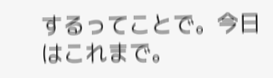するってことで。今日はこれまで。